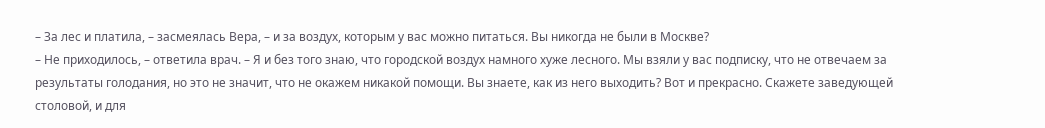– За лес и платила, – засмеялась Вера, – и за воздух, которым у вас можно питаться. Вы никогда не были в Москве?
– Не приходилось, – ответила врач. – Я и без того знаю, что городской воздух намного хуже лесного. Мы взяли у вас подписку, что не отвечаем за результаты голодания, но это не значит, что не окажем никакой помощи. Вы знаете, как из него выходить? Вот и прекрасно. Скажете заведующей столовой, и для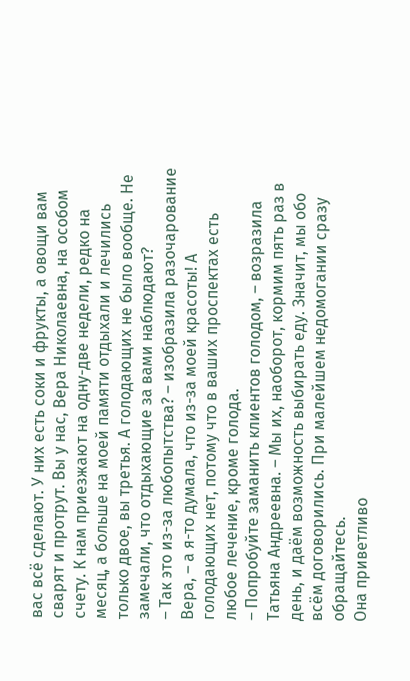вас всё сделают. У них есть соки и фрукты, а овощи вам сварят и протрут. Вы у нас, Вера Николаевна, на особом счету. К нам приезжают на одну-две недели, редко на месяц, а больше на моей памяти отдыхали и лечились только двое, вы третья. А голодающих не было вообще. Не замечали, что отдыхающие за вами наблюдают?
– Так это из-за любопытства? – изобразила разочарование Вера, – а я-то думала, что из-за моей красоты! А голодающих нет, потому что в ваших проспектах есть любое лечение, кроме голода.
– Попробуйте заманить клиентов голодом, – возразила Татьяна Андреевна. – Мы их, наоборот, кормим пять раз в день, и даём возможность выбирать еду. Значит, мы обо всём договорились. При малейшем недомогании сразу обращайтесь.
Она приветливо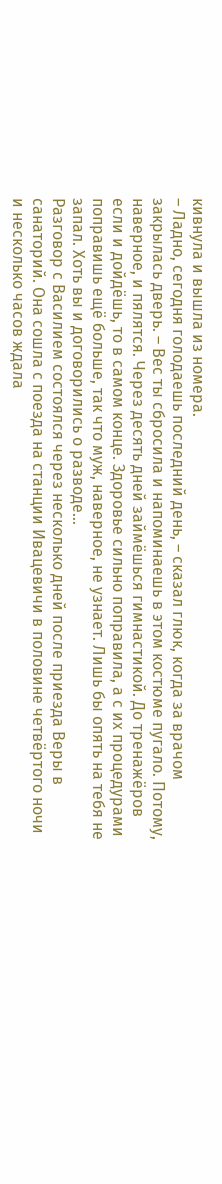кивнула и вышла из номера.
– Ладно, сегодня голодаешь последний день, – сказал глюк, когда за врачом закрылась дверь. – Вес ты сбросила и напоминаешь в этом костюме пугало. Потому, наверное, и пялятся. Через десять дней займёшься гимнастикой. До тренажёров если и дойдёшь, то в самом конце. Здоровье сильно поправила, а с их процедурами поправишь ещё больше, так что муж, наверное, не узнает. Лишь бы опять на тебя не запал. Хоть вы и договорились о разводе...
Разговор с Василием состоялся через несколько дней после приезда Веры в санаторий. Она сошла с поезда на станции Ивацевичи в половине четвёртого ночи и несколько часов ждала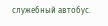служебный автобус.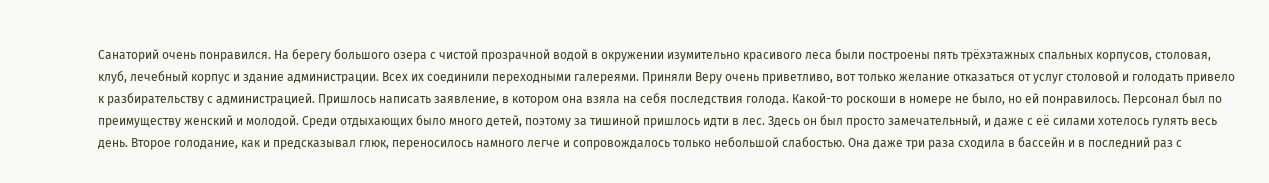Санаторий очень понравился. На берегу большого озера с чистой прозрачной водой в окружении изумительно красивого леса были построены пять трёхэтажных спальных корпусов, столовая, клуб, лечебный корпус и здание администрации. Всех их соединили переходными галереями. Приняли Веру очень приветливо, вот только желание отказаться от услуг столовой и голодать привело к разбирательству с администрацией. Пришлось написать заявление, в котором она взяла на себя последствия голода. Какой-то роскоши в номере не было, но ей понравилось. Персонал был по преимуществу женский и молодой. Среди отдыхающих было много детей, поэтому за тишиной пришлось идти в лес. Здесь он был просто замечательный, и даже с её силами хотелось гулять весь день. Второе голодание, как и предсказывал глюк, переносилось намного легче и сопровождалось только небольшой слабостью. Она даже три раза сходила в бассейн и в последний раз с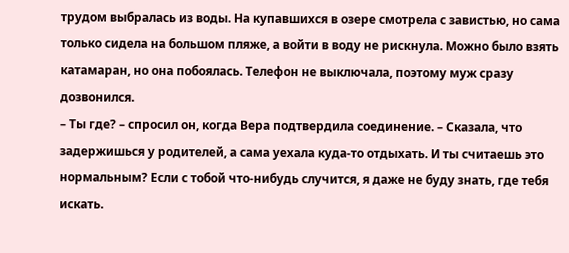трудом выбралась из воды. На купавшихся в озере смотрела с завистью, но сама только сидела на большом пляже, а войти в воду не рискнула. Можно было взять катамаран, но она побоялась. Телефон не выключала, поэтому муж сразу дозвонился.
– Ты где? – спросил он, когда Вера подтвердила соединение. – Сказала, что задержишься у родителей, а сама уехала куда-то отдыхать. И ты считаешь это нормальным? Если с тобой что-нибудь случится, я даже не буду знать, где тебя искать.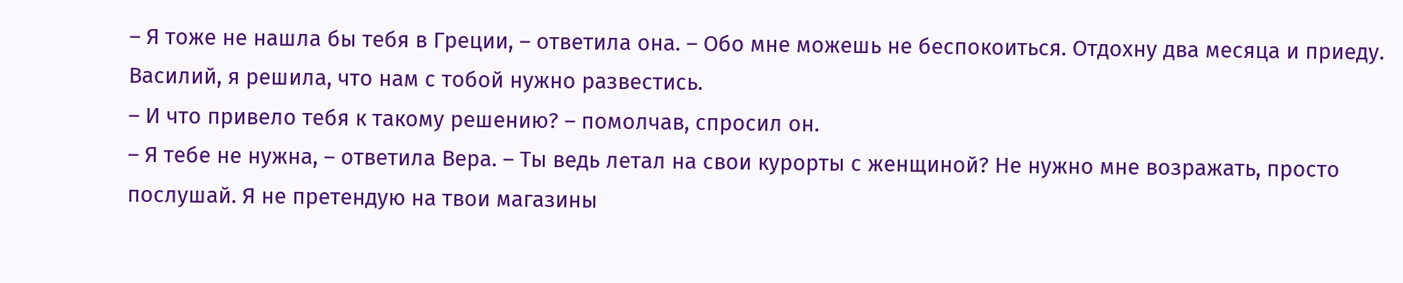– Я тоже не нашла бы тебя в Греции, – ответила она. – Обо мне можешь не беспокоиться. Отдохну два месяца и приеду. Василий, я решила, что нам с тобой нужно развестись.
– И что привело тебя к такому решению? – помолчав, спросил он.
– Я тебе не нужна, – ответила Вера. – Ты ведь летал на свои курорты с женщиной? Не нужно мне возражать, просто послушай. Я не претендую на твои магазины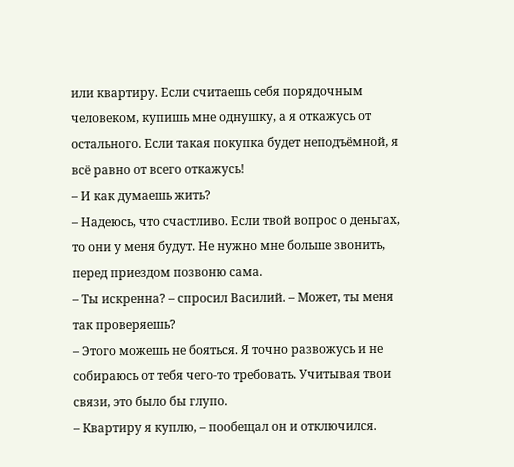или квартиру. Если считаешь себя порядочным человеком, купишь мне однушку, а я откажусь от остального. Если такая покупка будет неподъёмной, я всё равно от всего откажусь!
– И как думаешь жить?
– Надеюсь, что счастливо. Если твой вопрос о деньгах, то они у меня будут. Не нужно мне больше звонить, перед приездом позвоню сама.
– Ты искренна? – спросил Василий. – Может, ты меня так проверяешь?
– Этого можешь не бояться. Я точно развожусь и не собираюсь от тебя чего-то требовать. Учитывая твои связи, это было бы глупо.
– Квартиру я куплю, – пообещал он и отключился.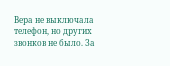Вера не выключала телефон, но других звонков не было. За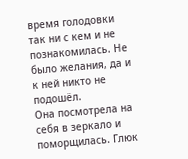время голодовки так ни с кем и не познакомилась. Не было желания, да и к ней никто не подошёл.
Она посмотрела на себя в зеркало и поморщилась. Глюк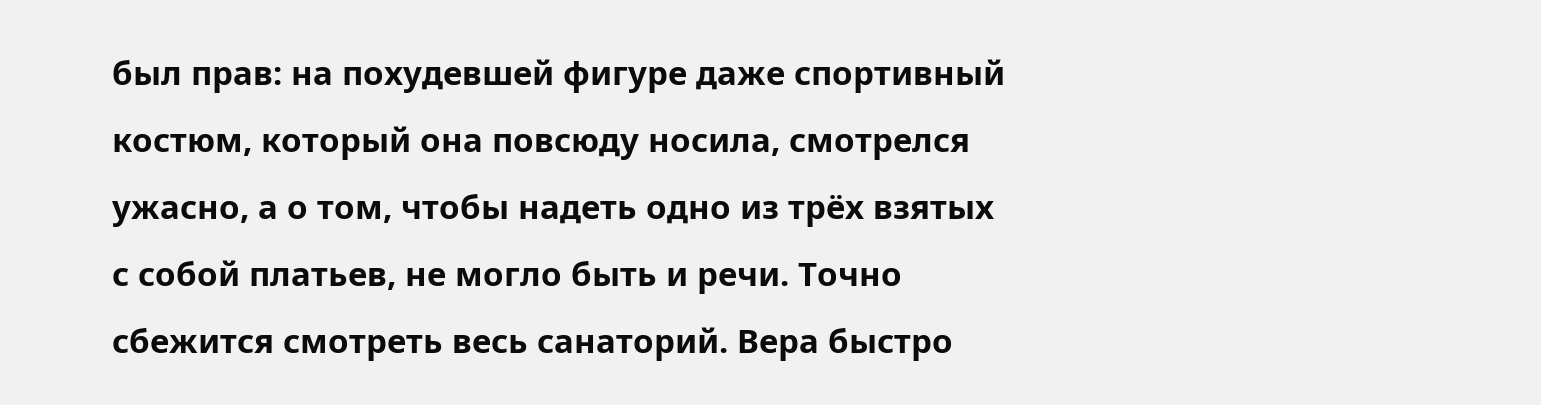был прав: на похудевшей фигуре даже спортивный костюм, который она повсюду носила, смотрелся ужасно, а о том, чтобы надеть одно из трёх взятых с собой платьев, не могло быть и речи. Точно сбежится смотреть весь санаторий. Вера быстро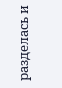разделась и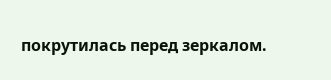покрутилась перед зеркалом.